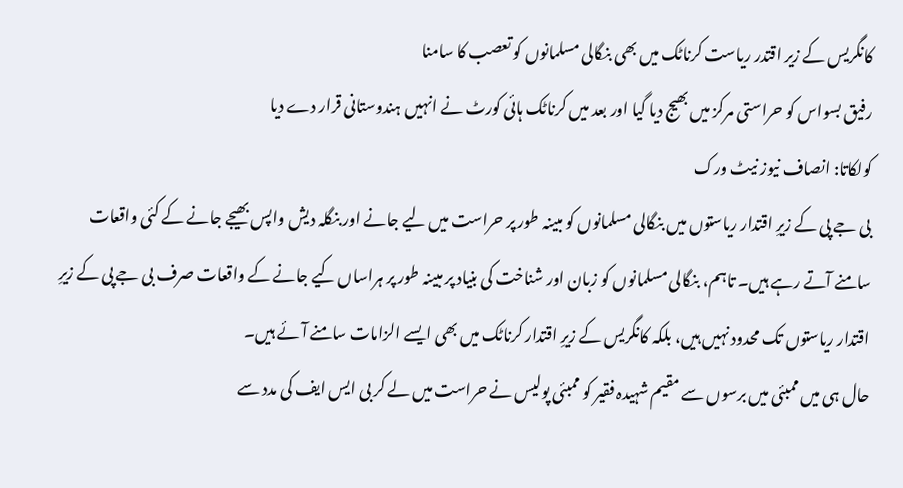کانگریس کے زیر اقتدر ریاست کرناٹک میں بھی بنگالی مسلمانوں کو تعصب کا سامنا
رفیق بسواس کو حراستی مرکز میں بھیج دیا گیا اور بعد میں کرناٹک ہائی کورٹ نے انہیں ہندوستانی قرار دے دیا
کولکاتا: انصاف نیوز نیٹ ورک
بی جے پی کے زیرِ اقتدار ریاستوں میں بنگالی مسلمانوں کو مبینہ طور پر حراست میں لیے جانے اور بنگلہ دیش واپس بھیجے جانے کے کئی واقعات سامنے آتے رہے ہیں۔ تاہم، بنگالی مسلمانوں کو زبان اور شناخت کی بنیاد پر مبینہ طور پر ہراساں کیے جانے کے واقعات صرف بی جے پی کے زیرِ اقتدار ریاستوں تک محدود نہیں ہیں، بلکہ کانگریس کے زیرِ اقتدار کرناٹک میں بھی ایسے الزامات سامنے آئے ہیں۔
حال ہی میں ممبئی میں برسوں سے مقیم شہیدہ فقیر کو ممبئی پولیس نے حراست میں لے کر بی ایس ایف کی مدد سے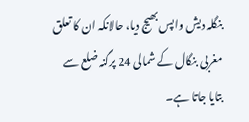بنگلہ دیش واپس بھیج دیا، حالانکہ ان کا تعلق مغربی بنگال کے شمالی 24 پرگنہ ضلع سے بتایا جاتا ہے۔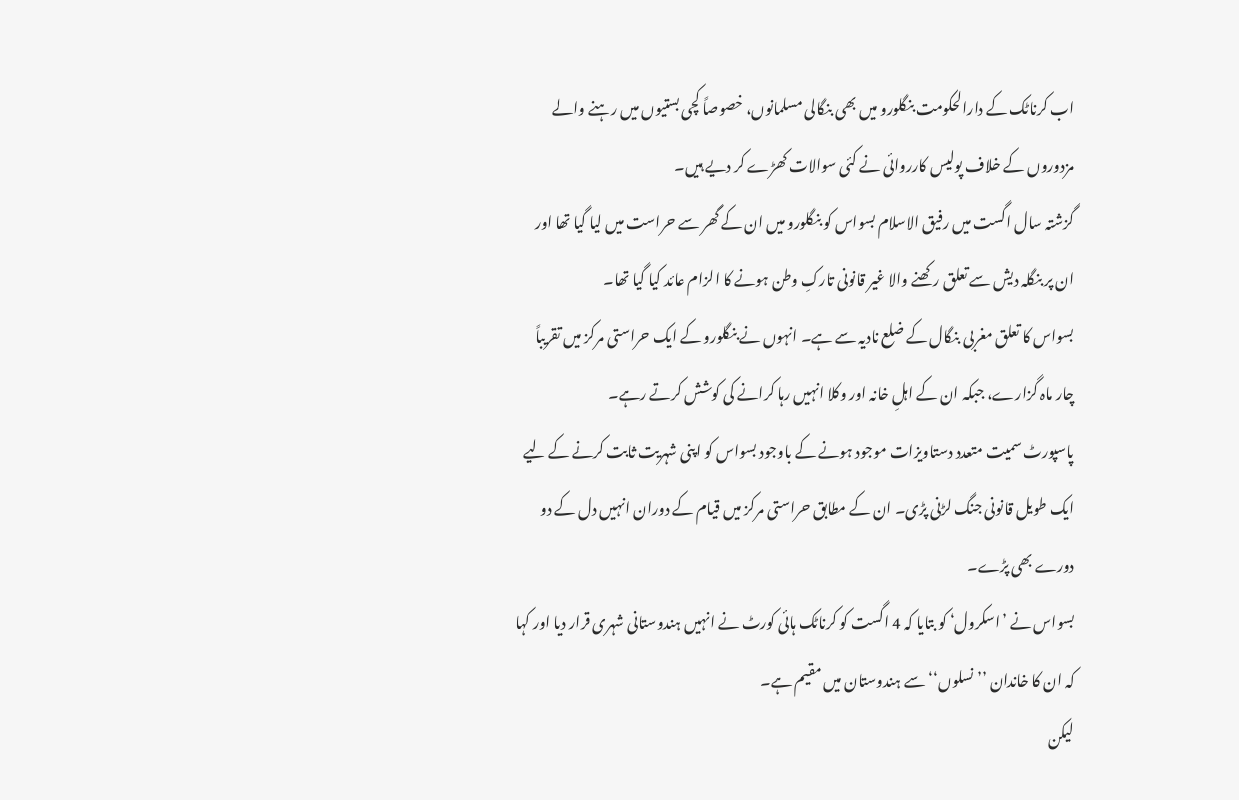اب کرناٹک کے دارالحکومت بنگلورو میں بھی بنگالی مسلمانوں، خصوصاً کچی بستیوں میں رہنے والے مزدوروں کے خلاف پولیس کارروائی نے کئی سوالات کھڑے کر دیے ہیں۔
گزشتہ سال اگست میں رفیق الاسلام بسواس کو بنگلورو میں ان کے گھر سے حراست میں لیا گیا تھا اور ان پر بنگلہ دیش سے تعلق رکھنے والا غیر قانونی تارکِ وطن ہونے کا الزام عائد کیا گیا تھا۔
بسواس کا تعلق مغربی بنگال کے ضلع نادیہ سے ہے۔ انہوں نے بنگلورو کے ایک حراستی مرکز میں تقریباً چار ماہ گزارے، جبکہ ان کے اہلِ خانہ اور وکلا انہیں رہا کرانے کی کوشش کرتے رہے۔
پاسپورٹ سمیت متعدد دستاویزات موجود ہونے کے باوجود بسواس کو اپنی شہریت ثابت کرنے کے لیے ایک طویل قانونی جنگ لڑنی پڑی۔ ان کے مطابق حراستی مرکز میں قیام کے دوران انہیں دل کے دو دورے بھی پڑے۔
بسواس نے ’اسکرول‘ کو بتایا کہ 4 اگست کو کرناٹک ہائی کورٹ نے انہیں ہندوستانی شہری قرار دیا اور کہا کہ ان کا خاندان ’’نسلوں‘‘ سے ہندوستان میں مقیم ہے۔
لیکن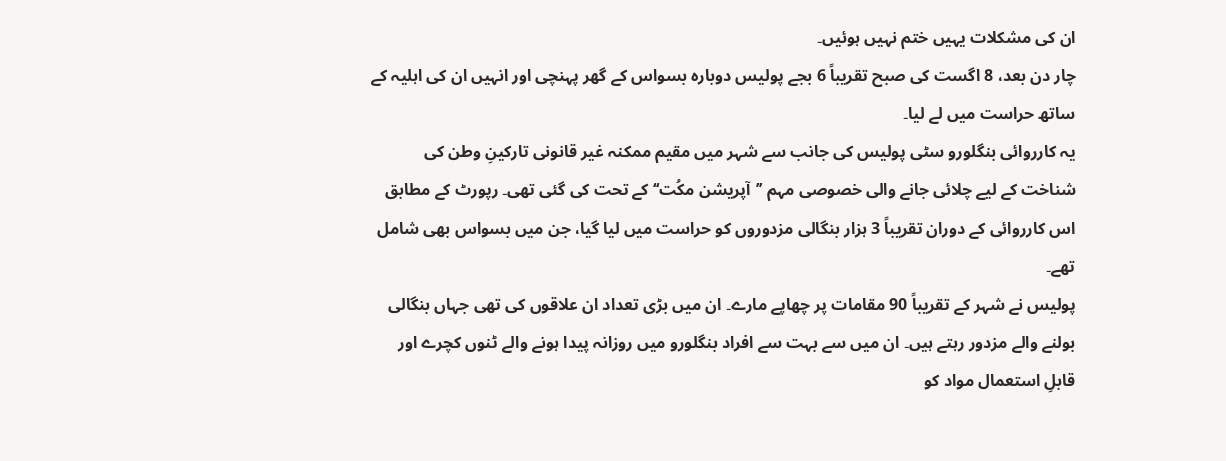ان کی مشکلات یہیں ختم نہیں ہوئیں۔
چار دن بعد، 8 اگست کی صبح تقریباً 6 بجے پولیس دوبارہ بسواس کے گھر پہنچی اور انہیں ان کی اہلیہ کے ساتھ حراست میں لے لیا۔
یہ کارروائی بنگلورو سٹی پولیس کی جانب سے شہر میں مقیم ممکنہ غیر قانونی تارکینِ وطن کی شناخت کے لیے چلائی جانے والی خصوصی مہم ’’آپریشن مکُت‘‘ کے تحت کی گئی تھی۔ رپورٹ کے مطابق اس کارروائی کے دوران تقریباً 3 ہزار بنگالی مزدوروں کو حراست میں لیا گیا، جن میں بسواس بھی شامل تھے۔
پولیس نے شہر کے تقریباً 90 مقامات پر چھاپے مارے۔ ان میں بڑی تعداد ان علاقوں کی تھی جہاں بنگالی بولنے والے مزدور رہتے ہیں۔ ان میں سے بہت سے افراد بنگلورو میں روزانہ پیدا ہونے والے ٹنوں کچرے اور قابلِ استعمال مواد کو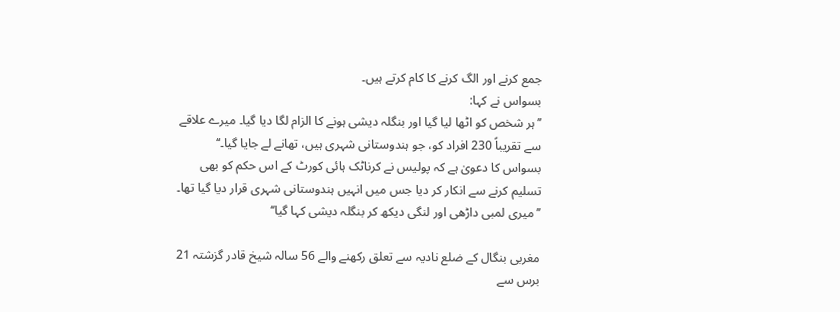جمع کرنے اور الگ کرنے کا کام کرتے ہیں۔
بسواس نے کہا:
’’ہر شخص کو اٹھا لیا گیا اور بنگلہ دیشی ہونے کا الزام لگا دیا گیا۔ میرے علاقے سے تقریباً 230 افراد کو، جو ہندوستانی شہری ہیں، تھانے لے جایا گیا۔‘‘
بسواس کا دعویٰ ہے کہ پولیس نے کرناٹک ہائی کورٹ کے اس حکم کو بھی تسلیم کرنے سے انکار کر دیا جس میں انہیں ہندوستانی شہری قرار دیا گیا تھا۔
’’میری لمبی داڑھی اور لنگی دیکھ کر بنگلہ دیشی کہا گیا‘‘

مغربی بنگال کے ضلع نادیہ سے تعلق رکھنے والے 56 سالہ شیخ قادر گزشتہ 21 برس سے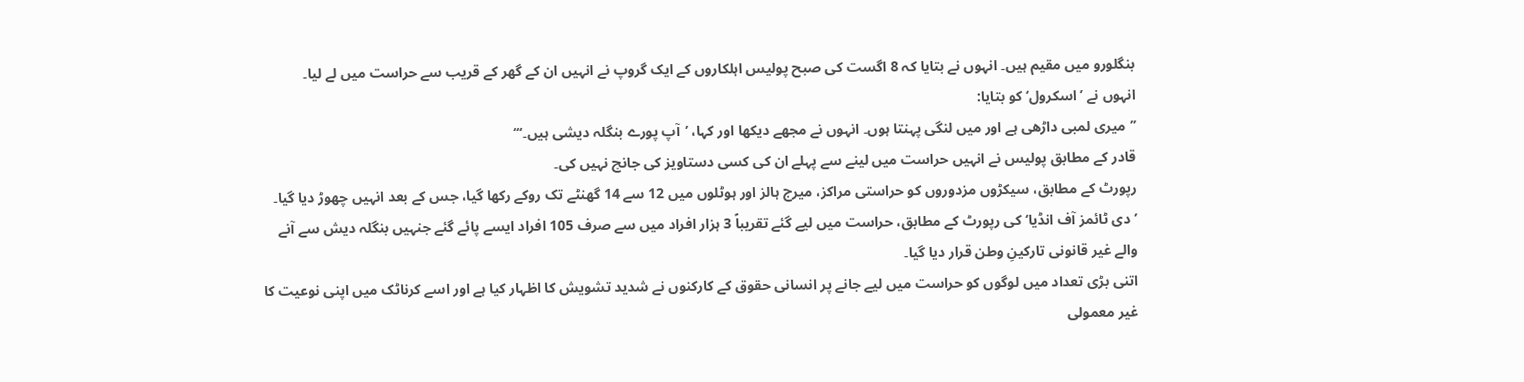بنگلورو میں مقیم ہیں۔ انہوں نے بتایا کہ 8 اگست کی صبح پولیس اہلکاروں کے ایک گروپ نے انہیں ان کے گھر کے قریب سے حراست میں لے لیا۔
انہوں نے ’اسکرول‘ کو بتایا:
’’میری لمبی داڑھی ہے اور میں لنگی پہنتا ہوں۔ انہوں نے مجھے دیکھا اور کہا، ’آپ پورے بنگلہ دیشی ہیں۔‘‘‘
قادر کے مطابق پولیس نے انہیں حراست میں لینے سے پہلے ان کی کسی دستاویز کی جانچ نہیں کی۔
رپورٹ کے مطابق، سیکڑوں مزدوروں کو حراستی مراکز، میرج ہالز اور ہوٹلوں میں 12 سے 14 گھنٹے تک روکے رکھا گیا، جس کے بعد انہیں چھوڑ دیا گیا۔
’دی ٹائمز آف انڈیا‘ کی رپورٹ کے مطابق، حراست میں لیے گئے تقریباً 3 ہزار افراد میں سے صرف 105 افراد ایسے پائے گئے جنہیں بنگلہ دیش سے آنے والے غیر قانونی تارکینِ وطن قرار دیا گیا۔
اتنی بڑی تعداد میں لوگوں کو حراست میں لیے جانے پر انسانی حقوق کے کارکنوں نے شدید تشویش کا اظہار کیا ہے اور اسے کرناٹک میں اپنی نوعیت کا غیر معمولی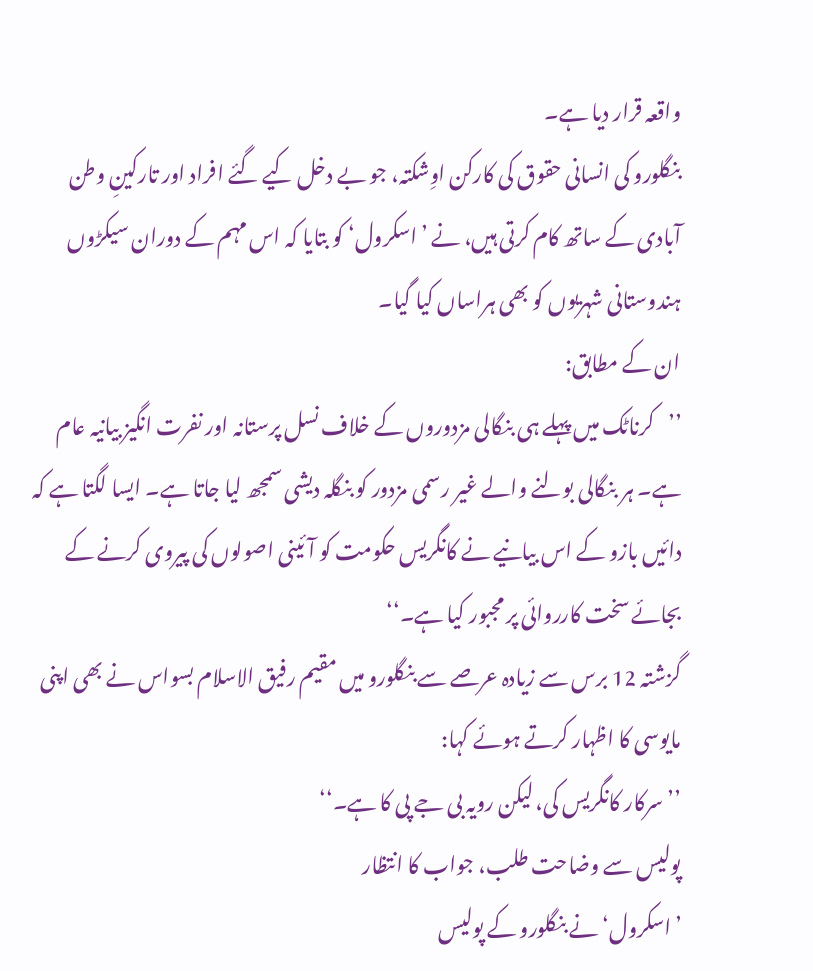واقعہ قرار دیا ہے۔
بنگلورو کی انسانی حقوق کی کارکن اوِشکتہ، جو بے دخل کیے گئے افراد اور تارکینِ وطن آبادی کے ساتھ کام کرتی ہیں، نے ’اسکرول‘ کو بتایا کہ اس مہم کے دوران سیکڑوں ہندوستانی شہریوں کو بھی ہراساں کیا گیا۔
ان کے مطابق:
’’کرناٹک میں پہلے ہی بنگالی مزدوروں کے خلاف نسل پرستانہ اور نفرت انگیز بیانیہ عام ہے۔ ہر بنگالی بولنے والے غیر رسمی مزدور کو بنگلہ دیشی سمجھ لیا جاتا ہے۔ ایسا لگتا ہے کہ دائیں بازو کے اس بیانیے نے کانگریس حکومت کو آئینی اصولوں کی پیروی کرنے کے بجائے سخت کارروائی پر مجبور کیا ہے۔‘‘
گزشتہ 12 برس سے زیادہ عرصے سے بنگلورو میں مقیم رفیق الاسلام بسواس نے بھی اپنی مایوسی کا اظہار کرتے ہوئے کہا:
’’سرکار کانگریس کی، لیکن رویہ بی جے پی کا ہے۔‘‘
پولیس سے وضاحت طلب، جواب کا انتظار
’اسکرول‘ نے بنگلورو کے پولیس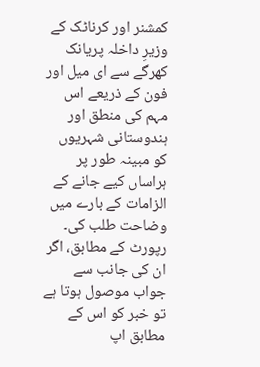کمشنر اور کرناٹک کے وزیرِ داخلہ پریانک کھرگے سے ای میل اور فون کے ذریعے اس مہم کی منطق اور ہندوستانی شہریوں کو مبینہ طور پر ہراساں کیے جانے کے الزامات کے بارے میں وضاحت طلب کی۔
رپورٹ کے مطابق، اگر ان کی جانب سے جواب موصول ہوتا ہے تو خبر کو اس کے مطابق اپ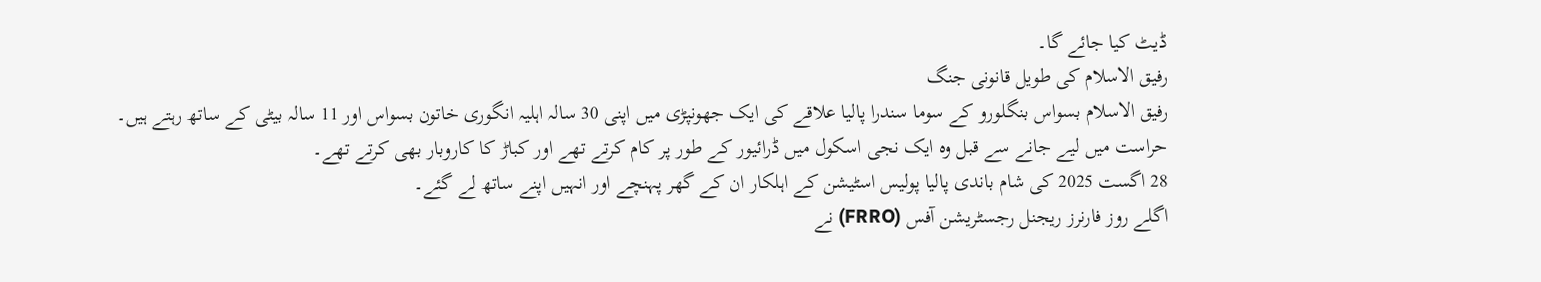ڈیٹ کیا جائے گا۔
رفیق الاسلام کی طویل قانونی جنگ
رفیق الاسلام بسواس بنگلورو کے سوما سندرا پالیا علاقے کی ایک جھونپڑی میں اپنی 30 سالہ اہلیہ انگوری خاتون بسواس اور 11 سالہ بیٹی کے ساتھ رہتے ہیں۔
حراست میں لیے جانے سے قبل وہ ایک نجی اسکول میں ڈرائیور کے طور پر کام کرتے تھے اور کباڑ کا کاروبار بھی کرتے تھے۔
28 اگست 2025 کی شام باندی پالیا پولیس اسٹیشن کے اہلکار ان کے گھر پہنچے اور انہیں اپنے ساتھ لے گئے۔
اگلے روز فارنرز ریجنل رجسٹریشن آفس (FRRO) نے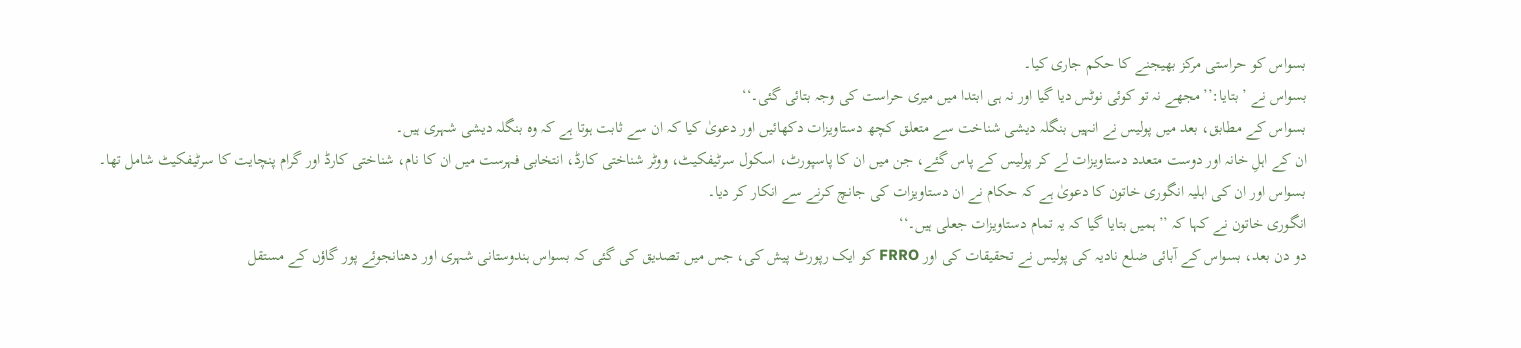بسواس کو حراستی مرکز بھیجنے کا حکم جاری کیا۔
بسواس نے ’ بتایا:’’مجھے نہ تو کوئی نوٹس دیا گیا اور نہ ہی ابتدا میں میری حراست کی وجہ بتائی گئی۔‘‘
بسواس کے مطابق، بعد میں پولیس نے انہیں بنگلہ دیشی شناخت سے متعلق کچھ دستاویزات دکھائیں اور دعویٰ کیا کہ ان سے ثابت ہوتا ہے کہ وہ بنگلہ دیشی شہری ہیں۔
ان کے اہلِ خانہ اور دوست متعدد دستاویزات لے کر پولیس کے پاس گئے، جن میں ان کا پاسپورٹ، اسکول سرٹیفکیٹ، ووٹر شناختی کارڈ، انتخابی فہرست میں ان کا نام، شناختی کارڈ اور گرام پنچایت کا سرٹیفکیٹ شامل تھا۔
بسواس اور ان کی اہلیہ انگوری خاتون کا دعویٰ ہے کہ حکام نے ان دستاویزات کی جانچ کرنے سے انکار کر دیا۔
انگوری خاتون نے کہا کہ ’’ہمیں بتایا گیا کہ یہ تمام دستاویزات جعلی ہیں۔‘‘
دو دن بعد، بسواس کے آبائی ضلع نادیہ کی پولیس نے تحقیقات کی اور FRRO کو ایک رپورٹ پیش کی، جس میں تصدیق کی گئی کہ بسواس ہندوستانی شہری اور دھنانجوئے پور گاؤں کے مستقل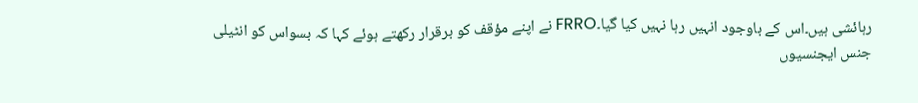رہائشی ہیں۔اس کے باوجود انہیں رہا نہیں کیا گیا۔FRRO نے اپنے مؤقف کو برقرار رکھتے ہوئے کہا کہ بسواس کو انٹیلی جنس ایجنسیوں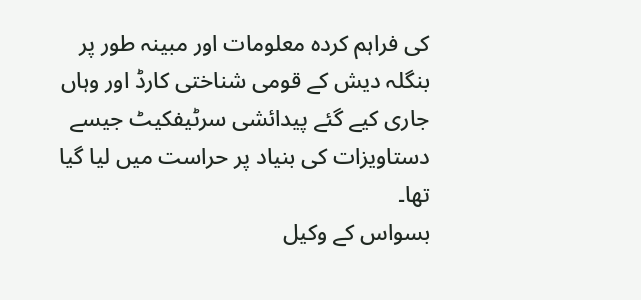کی فراہم کردہ معلومات اور مبینہ طور پر بنگلہ دیش کے قومی شناختی کارڈ اور وہاں جاری کیے گئے پیدائشی سرٹیفکیٹ جیسے دستاویزات کی بنیاد پر حراست میں لیا گیا تھا۔
بسواس کے وکیل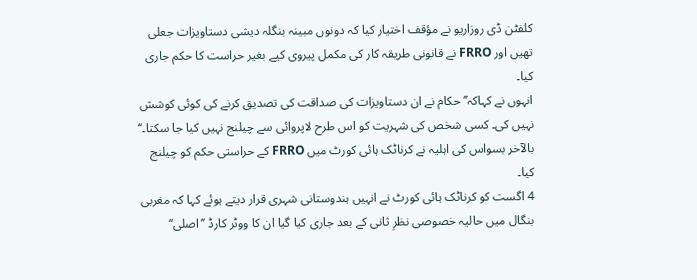کلفٹن ڈی روزاریو نے مؤقف اختیار کیا کہ دونوں مبینہ بنگلہ دیشی دستاویزات جعلی تھیں اور FRRO نے قانونی طریقہ کار کی مکمل پیروی کیے بغیر حراست کا حکم جاری کیا۔
انہوں نے کہاکہ’’حکام نے ان دستاویزات کی صداقت کی تصدیق کرنے کی کوئی کوشش نہیں کی۔ کسی شخص کی شہریت کو اس طرح لاپروائی سے چیلنج نہیں کیا جا سکتا۔‘‘
بالآخر بسواس کی اہلیہ نے کرناٹک ہائی کورٹ میں FRRO کے حراستی حکم کو چیلنج کیا۔
4 اگست کو کرناٹک ہائی کورٹ نے انہیں ہندوستانی شہری قرار دیتے ہوئے کہا کہ مغربی بنگال میں حالیہ خصوصی نظرِ ثانی کے بعد جاری کیا گیا ان کا ووٹر کارڈ ’’اصلی‘‘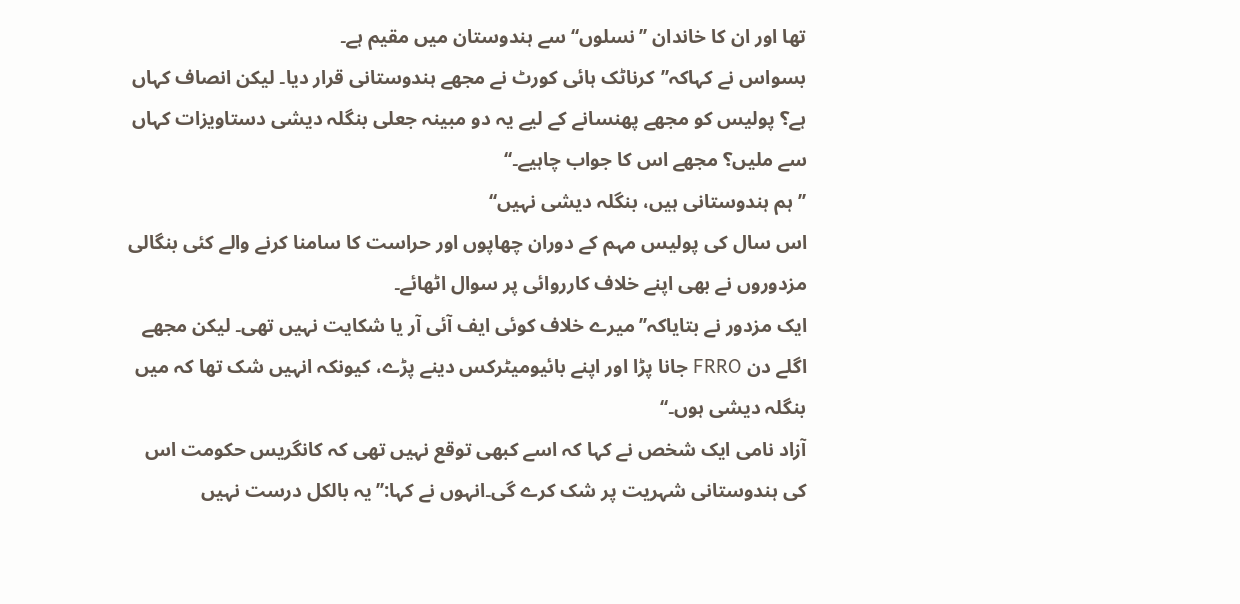تھا اور ان کا خاندان ’’نسلوں‘‘ سے ہندوستان میں مقیم ہے۔
بسواس نے کہاکہ’’کرناٹک ہائی کورٹ نے مجھے ہندوستانی قرار دیا۔ لیکن انصاف کہاں ہے؟ پولیس کو مجھے پھنسانے کے لیے یہ دو مبینہ جعلی بنگلہ دیشی دستاویزات کہاں سے ملیں؟ مجھے اس کا جواب چاہیے۔‘‘
’’ہم ہندوستانی ہیں، بنگلہ دیشی نہیں‘‘
اس سال کی پولیس مہم کے دوران چھاپوں اور حراست کا سامنا کرنے والے کئی بنگالی مزدوروں نے بھی اپنے خلاف کارروائی پر سوال اٹھائے۔
ایک مزدور نے بتایاکہ’’میرے خلاف کوئی ایف آئی آر یا شکایت نہیں تھی۔ لیکن مجھے اگلے دن FRRO جانا پڑا اور اپنے بائیومیٹرکس دینے پڑے، کیونکہ انہیں شک تھا کہ میں بنگلہ دیشی ہوں۔‘‘
آزاد نامی ایک شخص نے کہا کہ اسے کبھی توقع نہیں تھی کہ کانگریس حکومت اس کی ہندوستانی شہریت پر شک کرے گی۔انہوں نے کہا:’’یہ بالکل درست نہیں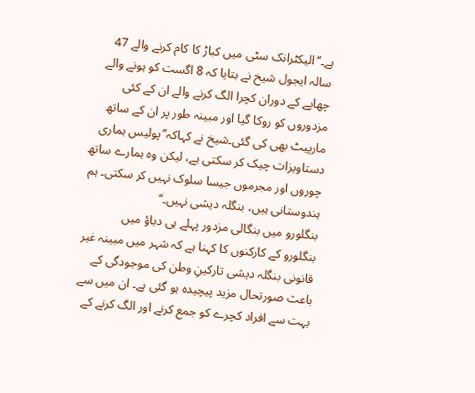ہے۔‘‘الیکٹرانک سٹی میں کباڑ کا کام کرنے والے 47 سالہ ایجول شیخ نے بتایا کہ 8 اگست کو ہونے والے چھاپے کے دوران کچرا الگ کرنے والے ان کے کئی مزدوروں کو روکا گیا اور مبینہ طور پر ان کے ساتھ مارپیٹ بھی کی گئی۔شیخ نے کہاکہ’’پولیس ہماری دستاویزات چیک کر سکتی ہے، لیکن وہ ہمارے ساتھ چوروں اور مجرموں جیسا سلوک نہیں کر سکتی۔ ہم ہندوستانی ہیں، بنگلہ دیشی نہیں۔‘‘
بنگلورو میں بنگالی مزدور پہلے ہی دباؤ میں
بنگلورو کے کارکنوں کا کہنا ہے کہ شہر میں مبینہ غیر قانونی بنگلہ دیشی تارکینِ وطن کی موجودگی کے باعث صورتحال مزید پیچیدہ ہو گئی ہے۔ ان میں سے بہت سے افراد کچرے کو جمع کرنے اور الگ کرنے کے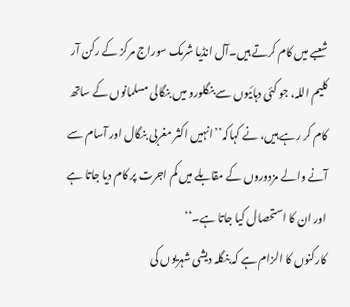شعبے میں کام کرتے ہیں۔آل انڈیا شرمک سوراج مرکز کے رکن آر کلیم اللہ، جو کئی دہائیوں سے بنگلورو میں بنگالی مسلمانوں کے ساتھ کام کر رہے ہیں، نے کہاکہ’’انہیں اکثر مغربی بنگال اور آسام سے آنے والے مزدوروں کے مقابلے میں کم اجرت پر کام دیا جاتا ہے اور ان کا استحصال کیا جاتا ہے۔‘‘
کارکنوں کا الزام ہے کہ بنگلہ دیشی شہریوں کی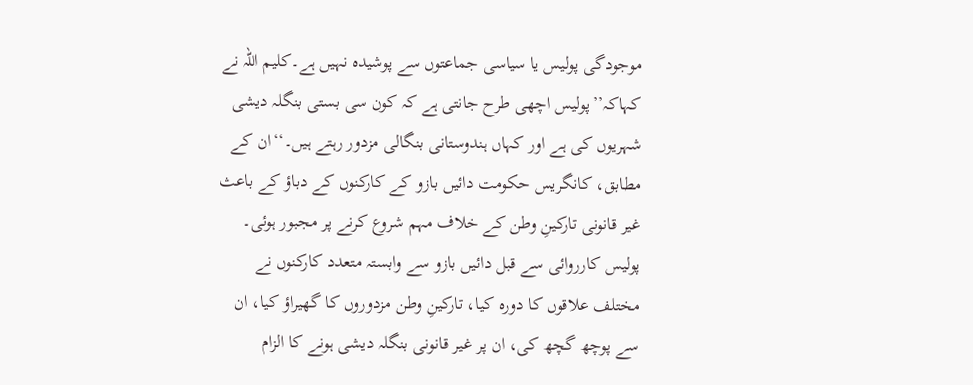موجودگی پولیس یا سیاسی جماعتوں سے پوشیدہ نہیں ہے۔کلیم اللہ نے کہاکہ’’پولیس اچھی طرح جانتی ہے کہ کون سی بستی بنگلہ دیشی شہریوں کی ہے اور کہاں ہندوستانی بنگالی مزدور رہتے ہیں۔‘‘ان کے مطابق، کانگریس حکومت دائیں بازو کے کارکنوں کے دباؤ کے باعث غیر قانونی تارکینِ وطن کے خلاف مہم شروع کرنے پر مجبور ہوئی۔
پولیس کارروائی سے قبل دائیں بازو سے وابستہ متعدد کارکنوں نے مختلف علاقوں کا دورہ کیا، تارکینِ وطن مزدوروں کا گھیراؤ کیا، ان سے پوچھ گچھ کی، ان پر غیر قانونی بنگلہ دیشی ہونے کا الزام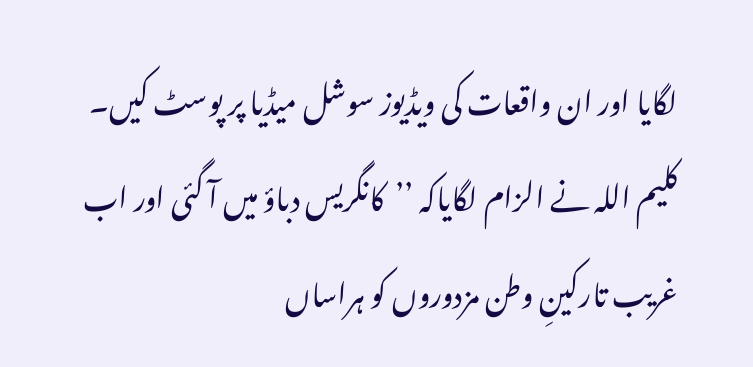لگایا اور ان واقعات کی ویڈیوز سوشل میڈیا پر پوسٹ کیں۔
کلیم اللہ نے الزام لگایاکہ ’’کانگریس دباؤ میں آ گئی اور اب غریب تارکینِ وطن مزدوروں کو ہراساں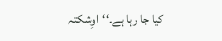کیا جا رہا ہے۔‘‘اوِشکتہ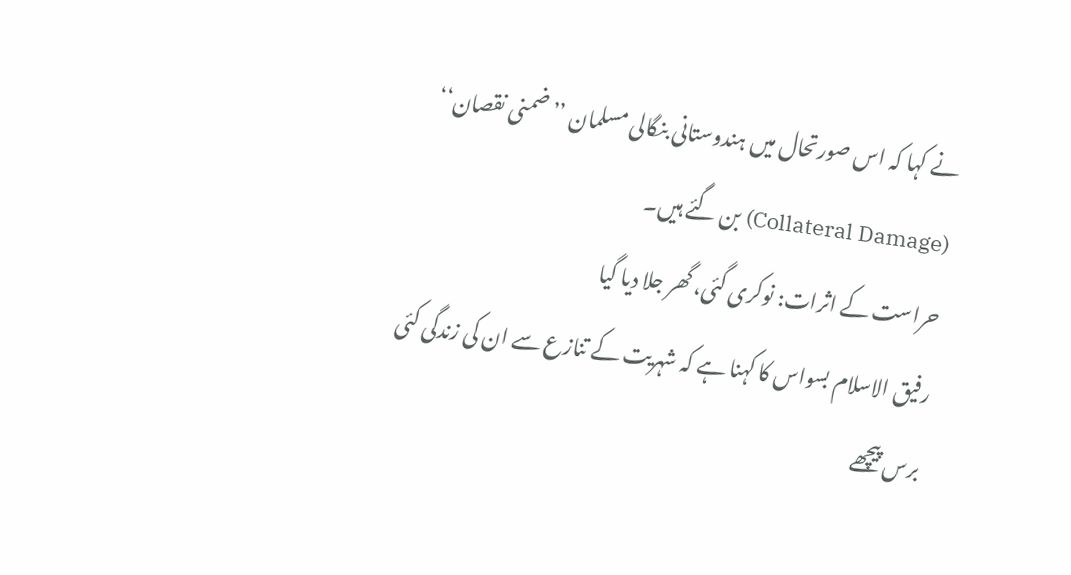نے کہا کہ اس صورتحال میں ہندوستانی بنگالی مسلمان ’’ضمنی نقصان‘‘ (Collateral Damage) بن گئے ہیں۔
حراست کے اثرات: نوکری گئی، گھر جلا دیا گیا
رفیق الاسلام بسواس کا کہنا ہے کہ شہریت کے تنازع سے ان کی زندگی کئی برس پیچھے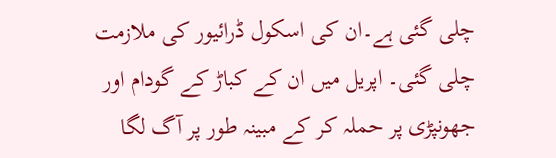چلی گئی ہے۔ان کی اسکول ڈرائیور کی ملازمت چلی گئی۔ اپریل میں ان کے کباڑ کے گودام اور جھونپڑی پر حملہ کر کے مبینہ طور پر آگ لگا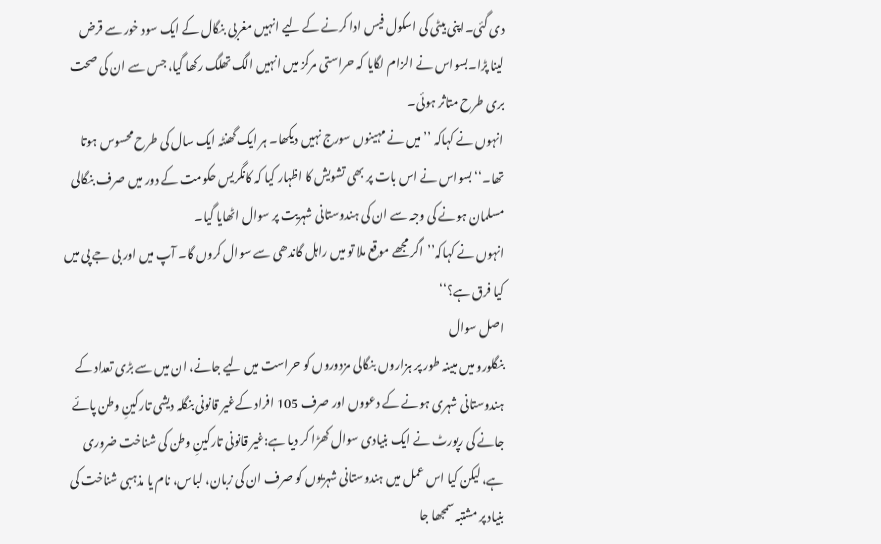دی گئی۔اپنی بیٹی کی اسکول فیس ادا کرنے کے لیے انہیں مغربی بنگال کے ایک سود خور سے قرض لینا پڑا۔بسواس نے الزام لگایا کہ حراستی مرکز میں انہیں الگ تھلگ رکھا گیا، جس سے ان کی صحت بری طرح متاثر ہوئی۔
انہوں نے کہاکہ ’’میں نے مہینوں سورج نہیں دیکھا۔ ہر ایک گھنٹہ ایک سال کی طرح محسوس ہوتا تھا۔‘‘بسواس نے اس بات پر بھی تشویش کا اظہار کیا کہ کانگریس حکومت کے دور میں صرف بنگالی مسلمان ہونے کی وجہ سے ان کی ہندوستانی شہریت پر سوال اٹھایا گیا۔
انہوں نے کہاکہ’’اگر مجھے موقع ملا تو میں راہل گاندھی سے سوال کروں گا۔ آپ میں اور بی جے پی میں کیا فرق ہے؟‘‘
اصل سوال
بنگلورو میں مبینہ طور پر ہزاروں بنگالی مزدوروں کو حراست میں لیے جانے، ان میں سے بڑی تعداد کے ہندوستانی شہری ہونے کے دعووں اور صرف 105 افراد کےغیر قانونی بنگلہ دیشی تارکینِ وطن پائے جانے کی رپورٹ نے ایک بنیادی سوال کھڑا کر دیا ہے:غیر قانونی تارکینِ وطن کی شناخت ضروری ہے، لیکن کیا اس عمل میں ہندوستانی شہریوں کو صرف ان کی زبان، لباس، نام یا مذہبی شناخت کی بنیاد پر مشتبہ سمجھا جا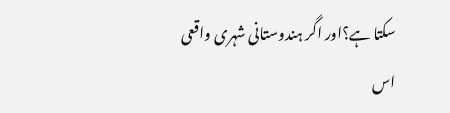سکتا ہے؟اور اگر ہندوستانی شہری واقعی اس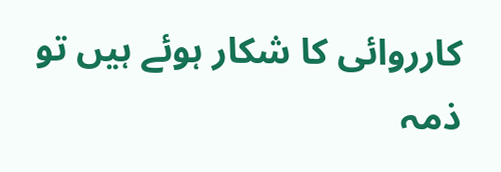کارروائی کا شکار ہوئے ہیں تو ذمہ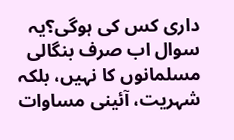داری کس کی ہوگی؟یہ سوال اب صرف بنگالی مسلمانوں کا نہیں، بلکہ شہریت، آئینی مساوات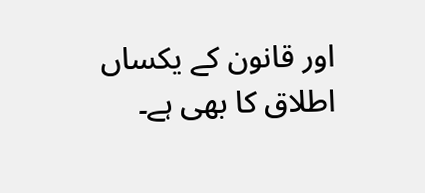اور قانون کے یکساں اطلاق کا بھی ہے۔